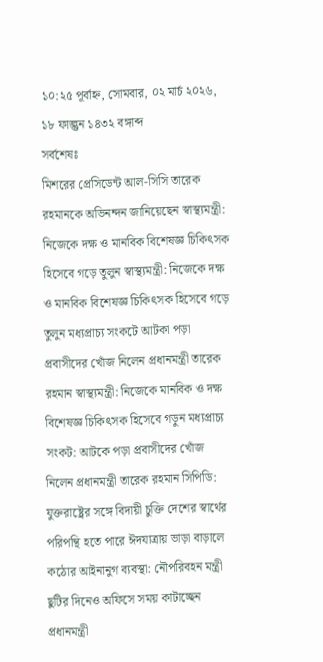১০:২৫ পূর্বাহ্ন, সোমবার, ০২ মার্চ ২০২৬, ১৮ ফাল্গুন ১৪৩২ বঙ্গাব্দ
সর্বশেষঃ
মিশরের প্রেসিডেন্ট আল-সিসি তারেক রহমানকে অভিনন্দন জানিয়েছেন স্বাস্থ্যমন্ত্রী: নিজেকে দক্ষ ও মানবিক বিশেষজ্ঞ চিকিৎসক হিসেবে গড়ে তুলুন স্বাস্থ্যমন্ত্রী: নিজেকে দক্ষ ও মানবিক বিশেষজ্ঞ চিকিৎসক হিসেবে গড়ে তুলুন মধ্যপ্রাচ্য সংকটে আটকা পড়া প্রবাসীদের খোঁজ নিলেন প্রধানমন্ত্রী তারেক রহমান স্বাস্থ্যমন্ত্রী: নিজেকে মানবিক ও দক্ষ বিশেষজ্ঞ চিকিৎসক হিসেবে গড়ুন মধ্যপ্রাচ্য সংকট: আটকে পড়া প্রবাসীদের খোঁজ নিলেন প্রধানমন্ত্রী তারেক রহমান সিপিডি: যুক্তরাষ্ট্রের সঙ্গে বিদায়ী চুক্তি দেশের স্বার্থের পরিপন্থি হতে পারে ঈদযাত্রায় ভাড়া বাড়ালে কঠোর আইনানুগ ব্যবস্থা: নৌপরিবহন মন্ত্রী ছুটির দিনেও অফিসে সময় কাটাচ্ছেন প্রধানমন্ত্রী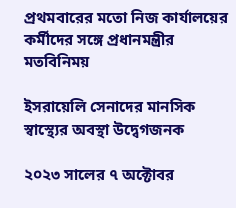প্রথমবারের মতো নিজ কার্যালয়ের কর্মীদের সঙ্গে প্রধানমন্ত্রীর মতবিনিময়

ইসরায়েলি সেনাদের মানসিক স্বাস্থ্যের অবস্থা উদ্বেগজনক

২০২৩ সালের ৭ অক্টোবর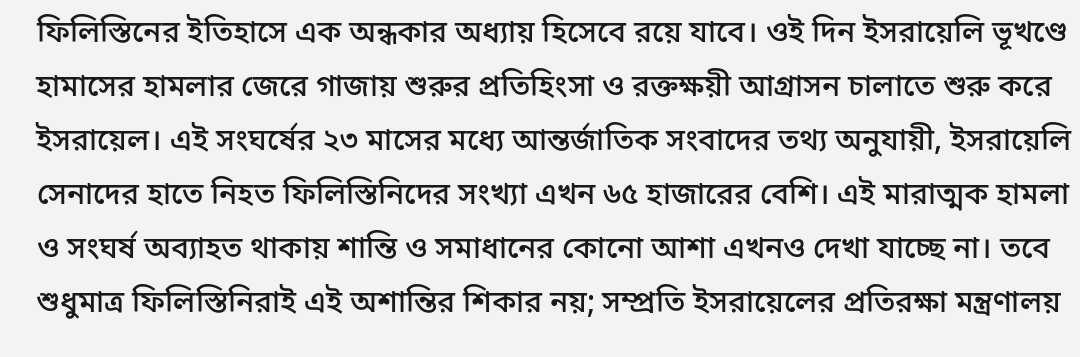ফিলিস্তিনের ইতিহাসে এক অন্ধকার অধ্যায় হিসেবে রয়ে যাবে। ওই দিন ইসরায়েলি ভূখণ্ডে হামাসের হামলার জেরে গাজায় শুরুর প্রতিহিংসা ও রক্তক্ষয়ী আগ্রাসন চালাতে শুরু করে ইসরায়েল। এই সংঘর্ষের ২৩ মাসের মধ্যে আন্তর্জাতিক সংবাদের তথ্য অনুযায়ী, ইসরায়েলি সেনাদের হাতে নিহত ফিলিস্তিনিদের সংখ্যা এখন ৬৫ হাজারের বেশি। এই মারাত্মক হামলা ও সংঘর্ষ অব্যাহত থাকায় শান্তি ও সমাধানের কোনো আশা এখনও দেখা যাচ্ছে না। তবে শুধুমাত্র ফিলিস্তিনিরাই এই অশান্তির শিকার নয়; সম্প্রতি ইসরায়েলের প্রতিরক্ষা মন্ত্রণালয়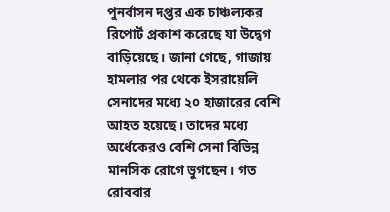পুনর্বাসন দপ্তর এক চাঞ্চল্যকর রিপোর্ট প্রকাশ করেছে যা উদ্বেগ বাড়িয়েছে। জানা গেছে, গাজায় হামলার পর থেকে ইসরায়েলি সেনাদের মধ্যে ২০ হাজারের বেশি আহত হয়েছে। তাদের মধ্যে অর্ধেকেরও বেশি সেনা বিভিন্ন মানসিক রোগে ভুগছেন। গত রোববার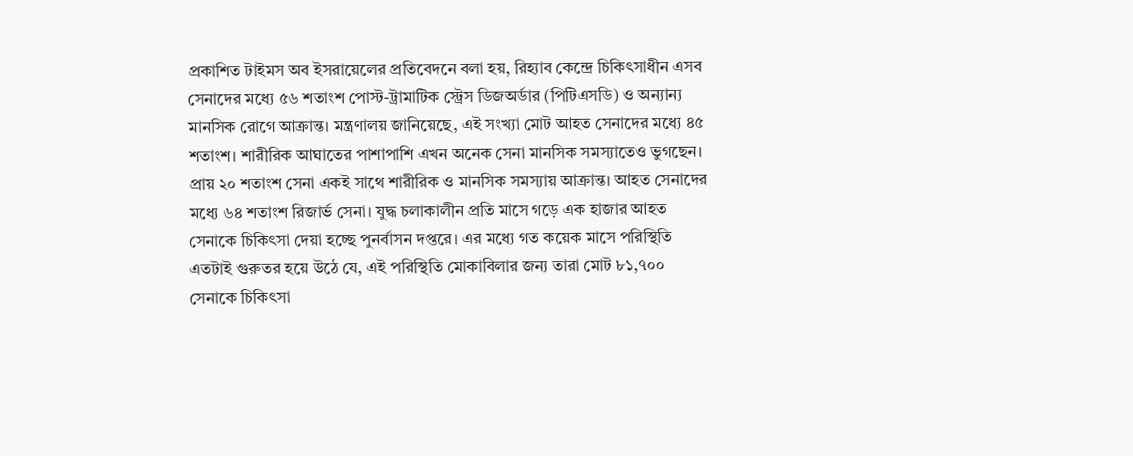প্রকাশিত টাইমস অব ইসরায়েলের প্রতিবেদনে বলা হয়, রিহ্যাব কেন্দ্রে চিকিৎসাধীন এসব সেনাদের মধ্যে ৫৬ শতাংশ পোস্ট-ট্রামাটিক স্ট্রেস ডিজঅর্ডার (পিটিএসডি) ও অন্যান্য মানসিক রোগে আক্রান্ত। মন্ত্রণালয় জানিয়েছে, এই সংখ্যা মোট আহত সেনাদের মধ্যে ৪৫ শতাংশ। শারীরিক আঘাতের পাশাপাশি এখন অনেক সেনা মানসিক সমস্যাতেও ভুগছেন। প্রায় ২০ শতাংশ সেনা একই সাথে শারীরিক ও মানসিক সমস্যায় আক্রান্ত। আহত সেনাদের মধ্যে ৬৪ শতাংশ রিজার্ভ সেনা। যুদ্ধ চলাকালীন প্রতি মাসে গড়ে এক হাজার আহত সেনাকে চিকিৎসা দেয়া হচ্ছে পুনর্বাসন দপ্তরে। এর মধ্যে গত কয়েক মাসে পরিস্থিতি এতটাই গুরুতর হয়ে উঠে যে, এই পরিস্থিতি মোকাবিলার জন্য তারা মোট ৮১,৭০০ সেনাকে চিকিৎসা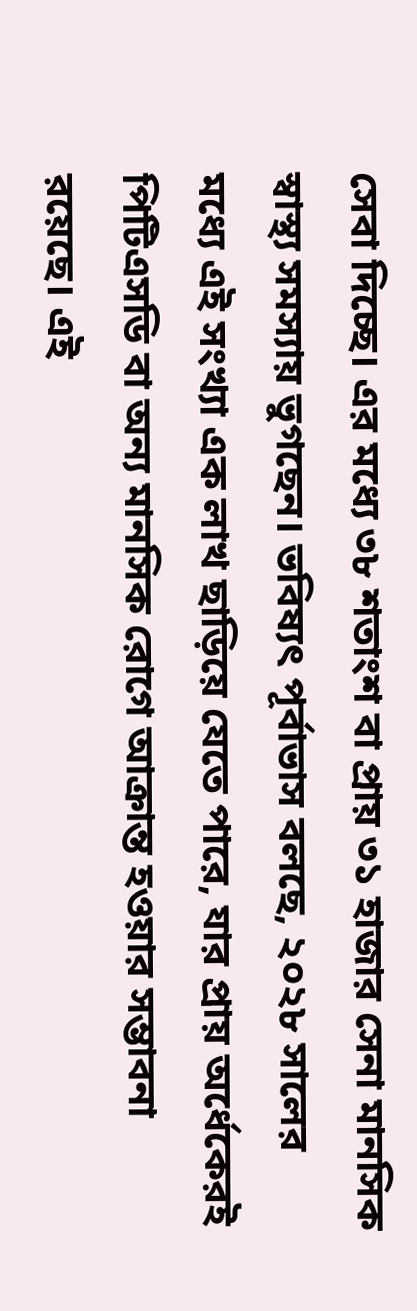সেবা দিচ্ছে। এর মধ্যে ৩৮ শতাংশ বা প্রায় ৩১ হাজার সেনা মানসিক স্বাস্থ্য সমস্যায় ভুগছেন। ভবিষ্যৎ পূর্বাভাস বলছে, ২০২৮ সালের মধ্যে এই সংখ্যা এক লাখ ছাড়িয়ে যেতে পারে, যার প্রায় অর্ধেকেরই পিটিএসডি বা অন্য মানসিক রোগে আক্রান্ত হওয়ার সম্ভাবনা রয়েছে। এই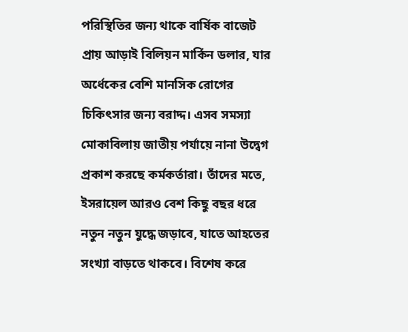পরিস্থিতির জন্য থাকে বার্ষিক বাজেট প্রায় আড়াই বিলিয়ন মার্কিন ডলার, যার অর্ধেকের বেশি মানসিক রোগের চিকিৎসার জন্য বরাদ্দ। এসব সমস্যা মোকাবিলায় জাতীয় পর্যায়ে নানা উদ্বেগ প্রকাশ করছে কর্মকর্তারা। তাঁদের মতে, ইসরায়েল আরও বেশ কিছু বছর ধরে নতুন নতুন যুদ্ধে জড়াবে, যাতে আহতের সংখ্যা বাড়তে থাকবে। বিশেষ করে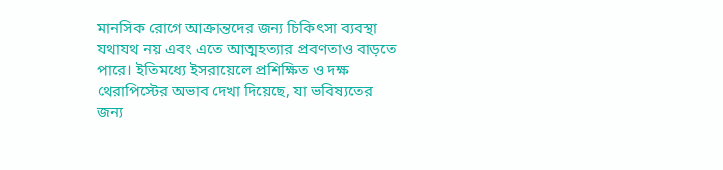মানসিক রোগে আক্রান্তদের জন্য চিকিৎসা ব্যবস্থা যথাযথ নয় এবং এতে আত্মহত্যার প্রবণতাও বাড়তে পারে। ইতিমধ্যে ইসরায়েলে প্রশিক্ষিত ও দক্ষ থেরাপিস্টের অভাব দেখা দিয়েছে, যা ভবিষ্যতের জন্য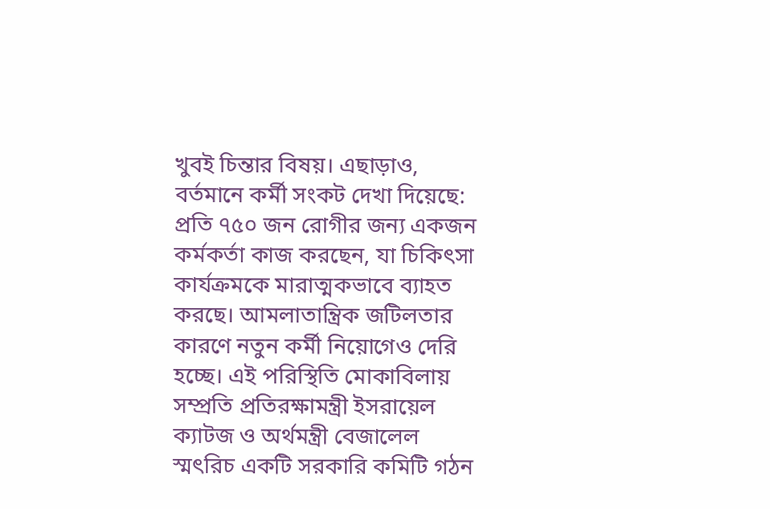খুবই চিন্তার বিষয়। এছাড়াও, বর্তমানে কর্মী সংকট দেখা দিয়েছে: প্রতি ৭৫০ জন রোগীর জন্য একজন কর্মকর্তা কাজ করছেন, যা চিকিৎসা কার্যক্রমকে মারাত্মকভাবে ব্যাহত করছে। আমলাতান্ত্রিক জটিলতার কারণে নতুন কর্মী নিয়োগেও দেরি হচ্ছে। এই পরিস্থিতি মোকাবিলায় সম্প্রতি প্রতিরক্ষামন্ত্রী ইসরায়েল ক্যাটজ ও অর্থমন্ত্রী বেজালেল স্মৎরিচ একটি সরকারি কমিটি গঠন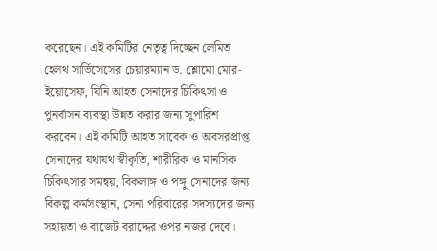করেছেন। এই কমিটির নেতৃত্ব দিচ্ছেন লেমিত হেলথ সার্ভিসেসের চেয়ারম্যান ড. শ্লোমো মোর-ইয়োসেফ, যিনি আহত সেনাদের চিকিৎসা ও পুনর্বাসন ব্যবস্থা উন্নত করার জন্য সুপারিশ করবেন। এই কমিটি আহত সাবেক ও অবসরপ্রাপ্ত সেনাদের যথাযথ স্বীকৃতি, শারীরিক ও মানসিক চিকিৎসার সমন্বয়, বিকলাঙ্গ ও পঙ্গু সেনাদের জন্য বিকল্প কর্মসংস্থান, সেনা পরিবারের সদস্যদের জন্য সহায়তা ও বাজেট বরাদ্দের ওপর নজর দেবে।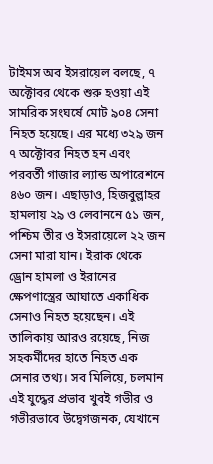টাইমস অব ইসরায়েল বলছে, ৭ অক্টোবর থেকে শুরু হওয়া এই সামরিক সংঘর্ষে মোট ৯০৪ সেনা নিহত হয়েছে। এর মধ্যে ৩২৯ জন ৭ অক্টোবর নিহত হন এবং পরবর্তী গাজার ল্যান্ড অপারেশনে ৪৬০ জন। এছাড়াও, হিজবুল্লাহর হামলায় ২৯ ও লেবাননে ৫১ জন, পশ্চিম তীর ও ইসরায়েলে ২২ জন সেনা মারা যান। ইরাক থেকে ড্রোন হামলা ও ইরানের ক্ষেপণাস্ত্রের আঘাতে একাধিক সেনাও নিহত হয়েছেন। এই তালিকায় আরও রয়েছে, নিজ সহকর্মীদের হাতে নিহত এক সেনার তথ্য। সব মিলিয়ে, চলমান এই যুদ্ধের প্রভাব খুবই গভীর ও গভীরভাবে উদ্বেগজনক, যেখানে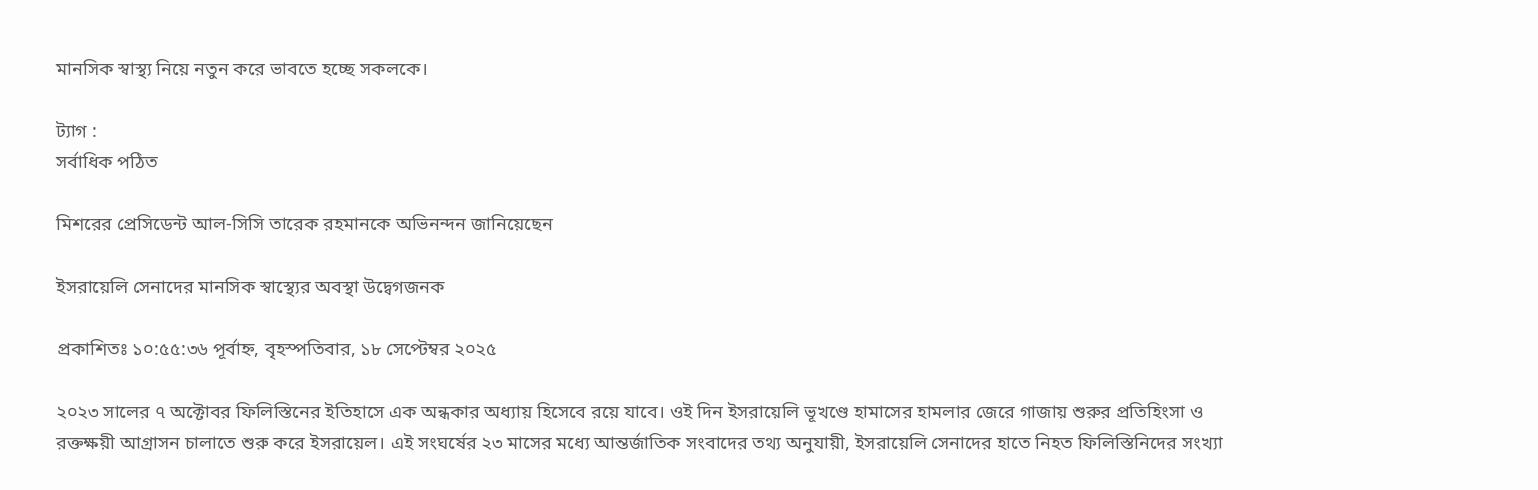মানসিক স্বাস্থ্য নিয়ে নতুন করে ভাবতে হচ্ছে সকলকে।

ট্যাগ :
সর্বাধিক পঠিত

মিশরের প্রেসিডেন্ট আল-সিসি তারেক রহমানকে অভিনন্দন জানিয়েছেন

ইসরায়েলি সেনাদের মানসিক স্বাস্থ্যের অবস্থা উদ্বেগজনক

প্রকাশিতঃ ১০:৫৫:৩৬ পূর্বাহ্ন, বৃহস্পতিবার, ১৮ সেপ্টেম্বর ২০২৫

২০২৩ সালের ৭ অক্টোবর ফিলিস্তিনের ইতিহাসে এক অন্ধকার অধ্যায় হিসেবে রয়ে যাবে। ওই দিন ইসরায়েলি ভূখণ্ডে হামাসের হামলার জেরে গাজায় শুরুর প্রতিহিংসা ও রক্তক্ষয়ী আগ্রাসন চালাতে শুরু করে ইসরায়েল। এই সংঘর্ষের ২৩ মাসের মধ্যে আন্তর্জাতিক সংবাদের তথ্য অনুযায়ী, ইসরায়েলি সেনাদের হাতে নিহত ফিলিস্তিনিদের সংখ্যা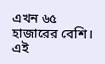এখন ৬৫ হাজারের বেশি। এই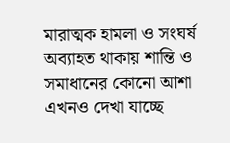মারাত্মক হামলা ও সংঘর্ষ অব্যাহত থাকায় শান্তি ও সমাধানের কোনো আশা এখনও দেখা যাচ্ছে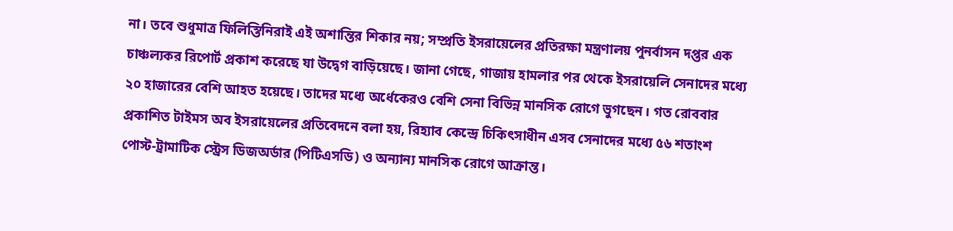না। তবে শুধুমাত্র ফিলিস্তিনিরাই এই অশান্তির শিকার নয়; সম্প্রতি ইসরায়েলের প্রতিরক্ষা মন্ত্রণালয় পুনর্বাসন দপ্তর এক চাঞ্চল্যকর রিপোর্ট প্রকাশ করেছে যা উদ্বেগ বাড়িয়েছে। জানা গেছে, গাজায় হামলার পর থেকে ইসরায়েলি সেনাদের মধ্যে ২০ হাজারের বেশি আহত হয়েছে। তাদের মধ্যে অর্ধেকেরও বেশি সেনা বিভিন্ন মানসিক রোগে ভুগছেন। গত রোববার প্রকাশিত টাইমস অব ইসরায়েলের প্রতিবেদনে বলা হয়, রিহ্যাব কেন্দ্রে চিকিৎসাধীন এসব সেনাদের মধ্যে ৫৬ শতাংশ পোস্ট-ট্রামাটিক স্ট্রেস ডিজঅর্ডার (পিটিএসডি) ও অন্যান্য মানসিক রোগে আক্রান্ত।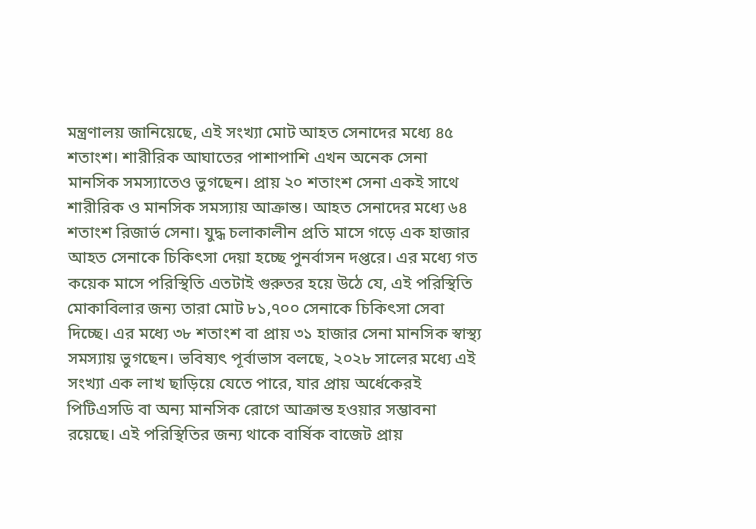মন্ত্রণালয় জানিয়েছে, এই সংখ্যা মোট আহত সেনাদের মধ্যে ৪৫ শতাংশ। শারীরিক আঘাতের পাশাপাশি এখন অনেক সেনা মানসিক সমস্যাতেও ভুগছেন। প্রায় ২০ শতাংশ সেনা একই সাথে শারীরিক ও মানসিক সমস্যায় আক্রান্ত। আহত সেনাদের মধ্যে ৬৪ শতাংশ রিজার্ভ সেনা। যুদ্ধ চলাকালীন প্রতি মাসে গড়ে এক হাজার আহত সেনাকে চিকিৎসা দেয়া হচ্ছে পুনর্বাসন দপ্তরে। এর মধ্যে গত কয়েক মাসে পরিস্থিতি এতটাই গুরুতর হয়ে উঠে যে, এই পরিস্থিতি মোকাবিলার জন্য তারা মোট ৮১,৭০০ সেনাকে চিকিৎসা সেবা দিচ্ছে। এর মধ্যে ৩৮ শতাংশ বা প্রায় ৩১ হাজার সেনা মানসিক স্বাস্থ্য সমস্যায় ভুগছেন। ভবিষ্যৎ পূর্বাভাস বলছে, ২০২৮ সালের মধ্যে এই সংখ্যা এক লাখ ছাড়িয়ে যেতে পারে, যার প্রায় অর্ধেকেরই পিটিএসডি বা অন্য মানসিক রোগে আক্রান্ত হওয়ার সম্ভাবনা রয়েছে। এই পরিস্থিতির জন্য থাকে বার্ষিক বাজেট প্রায়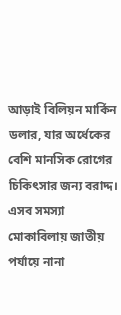আড়াই বিলিয়ন মার্কিন ডলার, যার অর্ধেকের বেশি মানসিক রোগের চিকিৎসার জন্য বরাদ্দ। এসব সমস্যা মোকাবিলায় জাতীয় পর্যায়ে নানা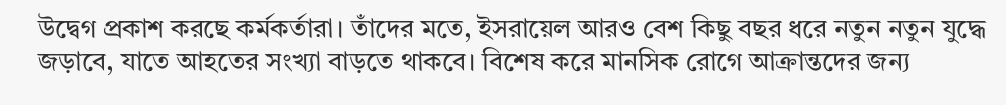উদ্বেগ প্রকাশ করছে কর্মকর্তারা। তাঁদের মতে, ইসরায়েল আরও বেশ কিছু বছর ধরে নতুন নতুন যুদ্ধে জড়াবে, যাতে আহতের সংখ্যা বাড়তে থাকবে। বিশেষ করে মানসিক রোগে আক্রান্তদের জন্য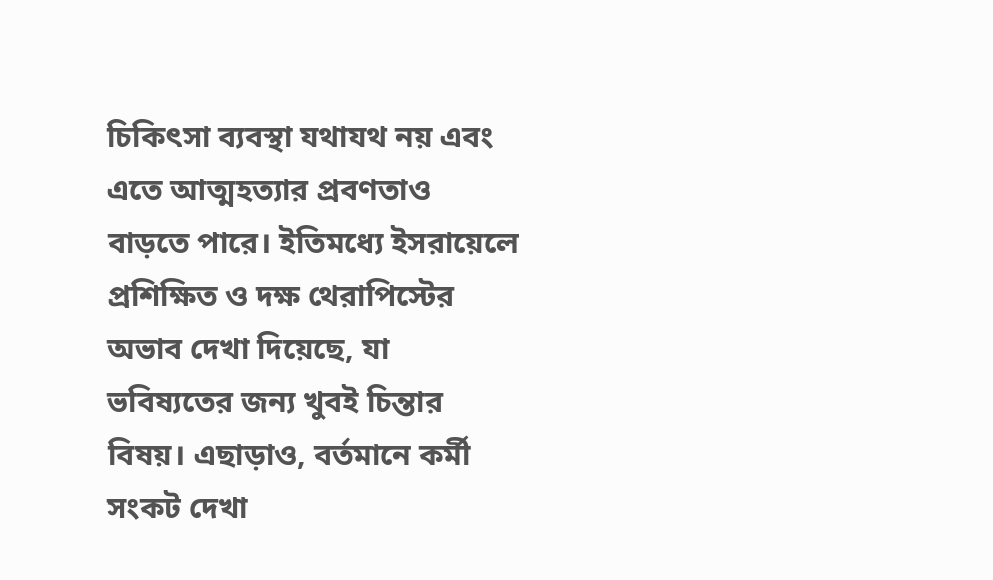চিকিৎসা ব্যবস্থা যথাযথ নয় এবং এতে আত্মহত্যার প্রবণতাও বাড়তে পারে। ইতিমধ্যে ইসরায়েলে প্রশিক্ষিত ও দক্ষ থেরাপিস্টের অভাব দেখা দিয়েছে, যা ভবিষ্যতের জন্য খুবই চিন্তার বিষয়। এছাড়াও, বর্তমানে কর্মী সংকট দেখা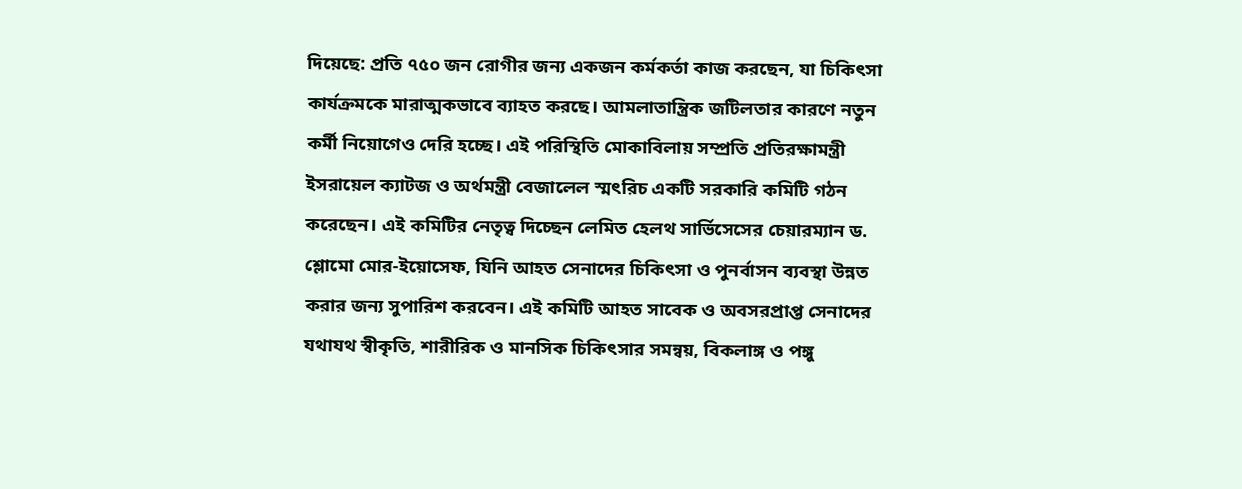দিয়েছে: প্রতি ৭৫০ জন রোগীর জন্য একজন কর্মকর্তা কাজ করছেন, যা চিকিৎসা কার্যক্রমকে মারাত্মকভাবে ব্যাহত করছে। আমলাতান্ত্রিক জটিলতার কারণে নতুন কর্মী নিয়োগেও দেরি হচ্ছে। এই পরিস্থিতি মোকাবিলায় সম্প্রতি প্রতিরক্ষামন্ত্রী ইসরায়েল ক্যাটজ ও অর্থমন্ত্রী বেজালেল স্মৎরিচ একটি সরকারি কমিটি গঠন করেছেন। এই কমিটির নেতৃত্ব দিচ্ছেন লেমিত হেলথ সার্ভিসেসের চেয়ারম্যান ড. শ্লোমো মোর-ইয়োসেফ, যিনি আহত সেনাদের চিকিৎসা ও পুনর্বাসন ব্যবস্থা উন্নত করার জন্য সুপারিশ করবেন। এই কমিটি আহত সাবেক ও অবসরপ্রাপ্ত সেনাদের যথাযথ স্বীকৃতি, শারীরিক ও মানসিক চিকিৎসার সমন্বয়, বিকলাঙ্গ ও পঙ্গু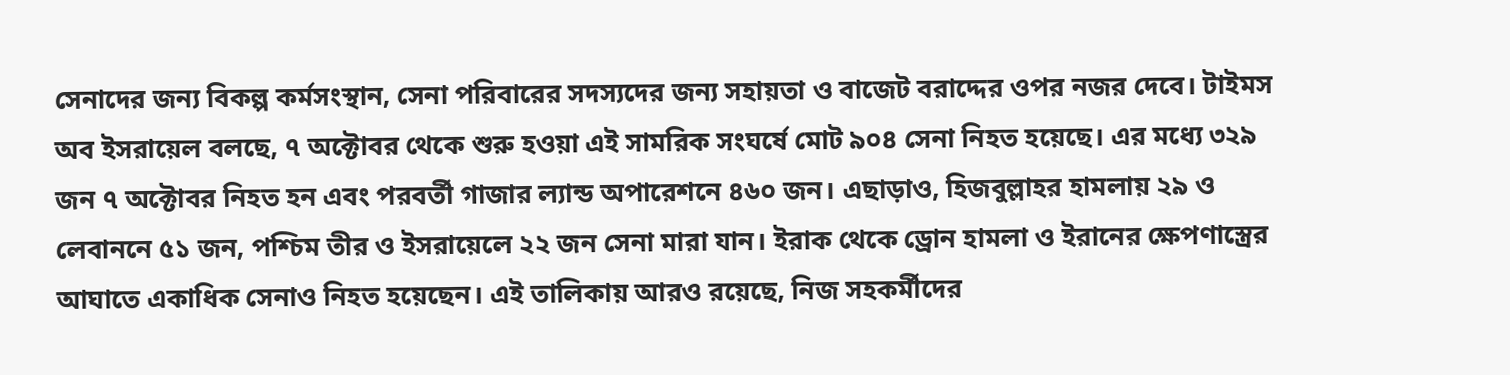সেনাদের জন্য বিকল্প কর্মসংস্থান, সেনা পরিবারের সদস্যদের জন্য সহায়তা ও বাজেট বরাদ্দের ওপর নজর দেবে। টাইমস অব ইসরায়েল বলছে, ৭ অক্টোবর থেকে শুরু হওয়া এই সামরিক সংঘর্ষে মোট ৯০৪ সেনা নিহত হয়েছে। এর মধ্যে ৩২৯ জন ৭ অক্টোবর নিহত হন এবং পরবর্তী গাজার ল্যান্ড অপারেশনে ৪৬০ জন। এছাড়াও, হিজবুল্লাহর হামলায় ২৯ ও লেবাননে ৫১ জন, পশ্চিম তীর ও ইসরায়েলে ২২ জন সেনা মারা যান। ইরাক থেকে ড্রোন হামলা ও ইরানের ক্ষেপণাস্ত্রের আঘাতে একাধিক সেনাও নিহত হয়েছেন। এই তালিকায় আরও রয়েছে, নিজ সহকর্মীদের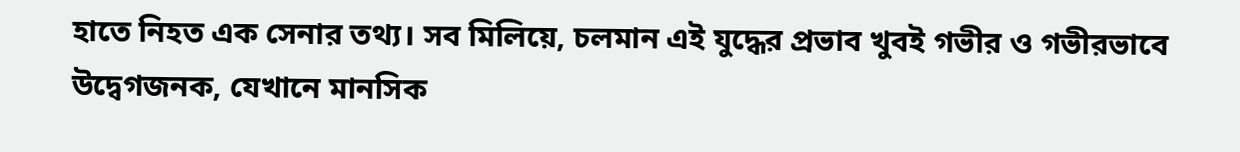হাতে নিহত এক সেনার তথ্য। সব মিলিয়ে, চলমান এই যুদ্ধের প্রভাব খুবই গভীর ও গভীরভাবে উদ্বেগজনক, যেখানে মানসিক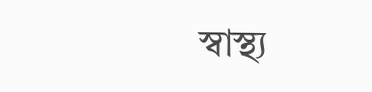স্বাস্থ্য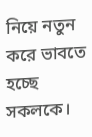নিয়ে নতুন করে ভাবতে হচ্ছে সকলকে।